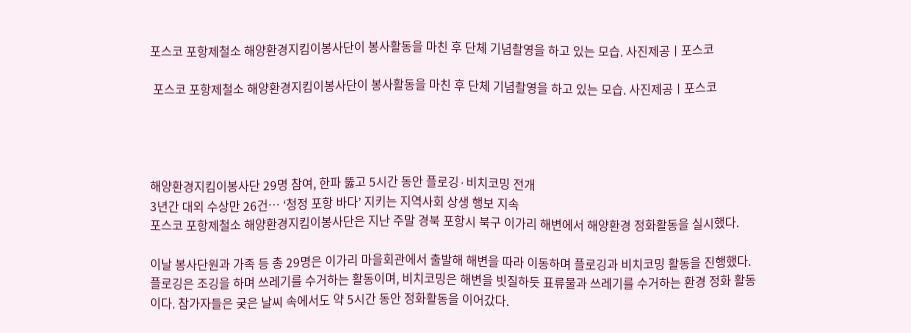포스코 포항제철소 해양환경지킴이봉사단이 봉사활동을 마친 후 단체 기념촬영을 하고 있는 모습. 사진제공ㅣ포스코

 포스코 포항제철소 해양환경지킴이봉사단이 봉사활동을 마친 후 단체 기념촬영을 하고 있는 모습. 사진제공ㅣ포스코




해양환경지킴이봉사단 29명 참여, 한파 뚫고 5시간 동안 플로깅·비치코밍 전개
3년간 대외 수상만 26건… ‘청정 포항 바다’ 지키는 지역사회 상생 행보 지속
포스코 포항제철소 해양환경지킴이봉사단은 지난 주말 경북 포항시 북구 이가리 해변에서 해양환경 정화활동을 실시했다.

이날 봉사단원과 가족 등 총 29명은 이가리 마을회관에서 출발해 해변을 따라 이동하며 플로깅과 비치코밍 활동을 진행했다. 플로깅은 조깅을 하며 쓰레기를 수거하는 활동이며, 비치코밍은 해변을 빗질하듯 표류물과 쓰레기를 수거하는 환경 정화 활동이다. 참가자들은 궂은 날씨 속에서도 약 5시간 동안 정화활동을 이어갔다.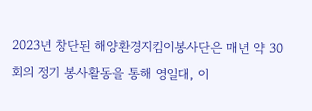2023년 창단된 해양환경지킴이봉사단은 매년 약 30회의 정기 봉사활동을 통해 영일대, 이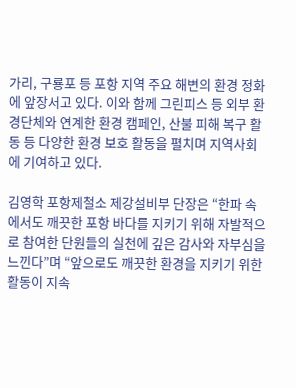가리, 구룡포 등 포항 지역 주요 해변의 환경 정화에 앞장서고 있다. 이와 함께 그린피스 등 외부 환경단체와 연계한 환경 캠페인, 산불 피해 복구 활동 등 다양한 환경 보호 활동을 펼치며 지역사회에 기여하고 있다.

김영학 포항제철소 제강설비부 단장은 “한파 속에서도 깨끗한 포항 바다를 지키기 위해 자발적으로 참여한 단원들의 실천에 깊은 감사와 자부심을 느낀다”며 “앞으로도 깨끗한 환경을 지키기 위한 활동이 지속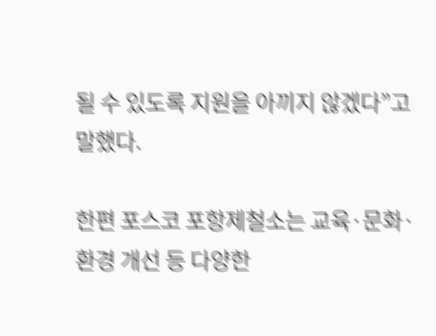될 수 있도록 지원을 아끼지 않겠다”고 말했다.

한편 포스코 포항제철소는 교육·문화·환경 개선 등 다양한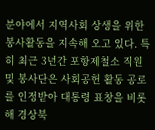분야에서 지역사회 상생을 위한 봉사활동을 지속해 오고 있다. 특히 최근 3년간 포항제철소 직원 및 봉사단은 사회공헌 활동 공로를 인정받아 대통령 표창을 비롯해 경상북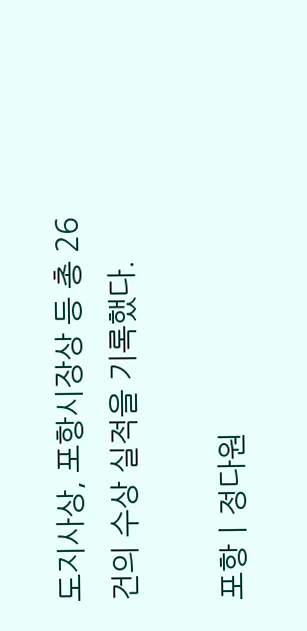도지사상, 포항시장상 등 총 26건의 수상 실적을 기록했다.

포항ㅣ정다원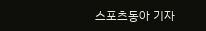스포츠동아 기자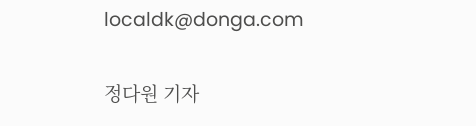localdk@donga.com


정다원 기자